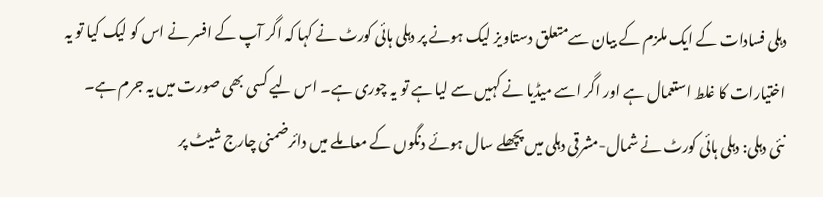دہلی فسادات کے ایک ملزم کے بیان سےمتعلق دستاویز لیک ہونے پر دہلی ہائی کورٹ نے کہا کہ اگر آپ کے افسر نے اس کو لیک کیا تو یہ اختیارات کا غلط استعمال ہے اور اگر اسے میڈیا نے کہیں سے لیا ہے تو یہ چوری ہے۔ اس لیے کسی بھی صورت میں یہ جرم ہے۔
نئی دہلی: دہلی ہائی کورٹ نے شمال-مشرقی دہلی میں پچھلے سال ہوئے دنگوں کے معاملے میں دائرضمنی چارج شیٹ پر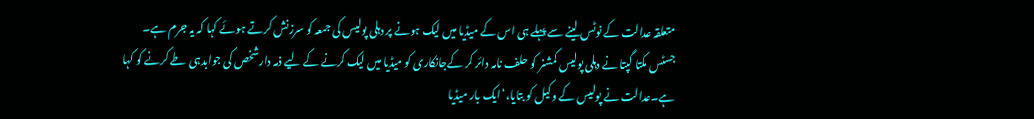متعلقہ عدالت کے نوٹس لینے سے پہلے ہی اس کے میڈیا میں لیک ہونے پر دہلی پولیس کی جمعہ کو سرزنش کرتے ہوئے کہا کہ یہ جرم ہے۔
جسٹس مکتا گپتا نے دہلی پولیس کمشنر کو حلف نامہ دائر کر کےجانکاری کو میڈیا میں لیک کرنے کے لیے ذمہ دارشخص کی جوابدہی طے کرنے کو کہا ہے۔عدالت نے پولیس کے وکیل کو بتایا،‘ایک بار میڈیا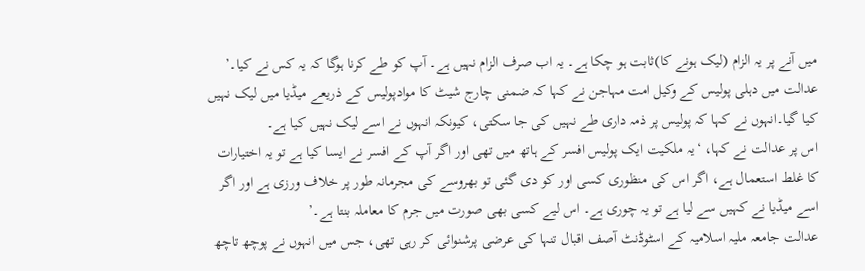میں آنے پر یہ الزام (لیک ہونے کا)ثابت ہو چکا ہے۔ یہ اب صرف الزام نہیں ہے۔ آپ کو طے کرنا ہوگا کہ یہ کس نے کیا۔’
عدالت میں دہلی پولیس کے وکیل امت مہاجن نے کہا کہ ضمنی چارج شیٹ کا موادپولیس کے ذریعے میڈیا میں لیک نہیں کیا گیا۔انہوں نے کہا کہ پولیس پر ذمہ داری طے نہیں کی جا سکتی، کیونکہ انہوں نے اسے لیک نہیں کیا ہے۔
اس پر عدالت نے کہا، ‘یہ ملکیت ایک پولیس افسر کے ہاتھ میں تھی اور اگر آپ کے افسر نے ایسا کیا ہے تو یہ اختیارات کا غلط استعمال ہے، اگر اس کی منظوری کسی اور کو دی گئی تو بھروسے کی مجرمانہ طور پر خلاف ورزی ہے اور اگر اسے میڈیا نے کہیں سے لیا ہے تو یہ چوری ہے۔ اس لیے کسی بھی صورت میں جرم کا معاملہ بنتا ہے۔’
عدالت جامعہ ملیہ اسلامیہ کے اسٹوڈنٹ آصف اقبال تنہا کی عرضی پرشنوائی کر رہی تھی، جس میں انہوں نے پوچھ تاچھ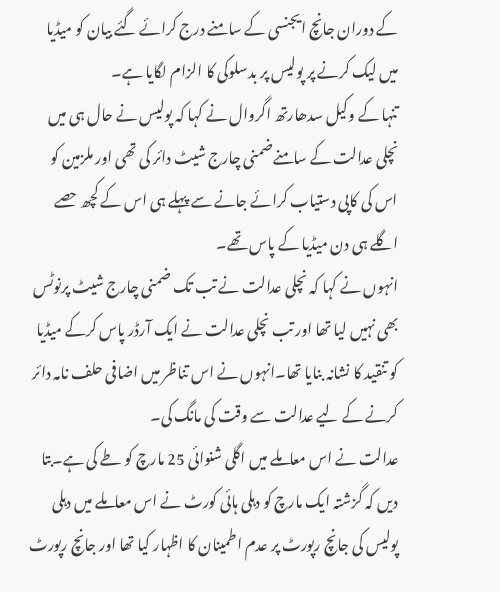کے دوران جانچ ایجنسی کے سامنے درج کرائے گئے بیان کو میڈیا میں لیک کرنے پر پولیس پر بدسلوکی کا الزام لگایا ہے۔
تنہا کے وکیل سدھارتھ اگروال نے کہا کہ پولیس نے حال ہی میں نچلی عدالت کے سامنےضمنی چارج شیٹ دائر کی تھی اور ملزمین کو اس کی کاپی دستیاب کرائے جانے سے پہلے ہی اس کے کچھ حصے اگلے ہی دن میڈیا کے پاس تھے۔
انہوں نے کہا کہ نچلی عدالت نے تب تک ضمنی چارج شیٹ پرنوٹس بھی نہیں لیا تھا اور تب نچلی عدالت نے ایک آرڈر پاس کرکے میڈیا کو تنقید کا نشانہ بنایا تھا۔انہوں نے اس تناظر میں اضافی حلف نامہ دائر کرنے کے لیے عدالت سے وقت کی مانگ کی۔
عدالت نے اس معاملے میں اگلی شنوائی 25 مارچ کو طے کی ہے۔بتا دیں کہ گزشتہ ایک مارچ کو دہلی ہائی کورٹ نے اس معاملے میں دہلی پولیس کی جانچ رپورٹ پر عدم اطمینان کا اظہار کیا تھا اور جانچ رپورٹ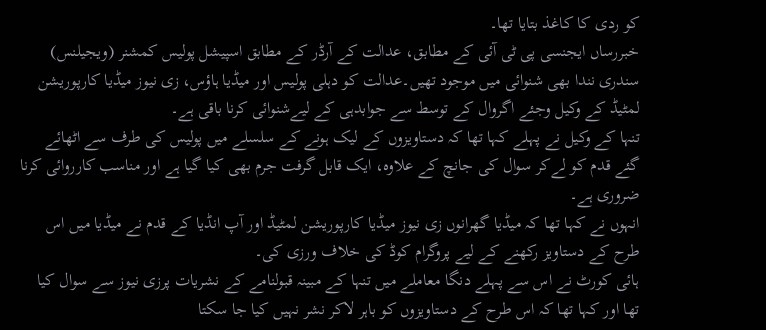کو ردی کا کاغذ بتایا تھا۔
خبررساں ایجنسی پی ٹی آئی کے مطابق، عدالت کے آرڈر کے مطابق اسپیشل پولیس کمشنر (ویجیلنس) سندری نندا بھی شنوائی میں موجود تھیں۔عدالت کو دہلی پولیس اور میڈیا ہاؤس، زی نیوز میڈیا کارپوریشن لمٹیڈ کے وکیل وجئے اگروال کے توسط سے جوابدہی کے لیےشنوائی کرنا باقی ہے۔
تنہا کے وکیل نے پہلے کہا تھا کہ دستاویزوں کے لیک ہونے کے سلسلے میں پولیس کی طرف سے اٹھائے گئے قدم کو لےکر سوال کی جانچ کے علاوہ، ایک قابل گرفت جرم بھی کیا گیا ہے اور مناسب کارروائی کرنا ضروری ہے۔
انہوں نے کہا تھا کہ میڈیا گھرانوں زی نیوز میڈیا کارپوریشن لمٹیڈ اور آپ انڈیا کے قدم نے میڈیا میں اس طرح کے دستاویز رکھنے کے لیے پروگرام کوڈ کی خلاف ورزی کی۔
ہائی کورٹ نے اس سے پہلے دنگا معاملے میں تنہا کے مبینہ قبولنامے کے نشریات پرزی نیوز سے سوال کیا تھا اور کہا تھا کہ اس طرح کے دستاویزوں کو باہر لاکر نشر نہیں کیا جا سکتا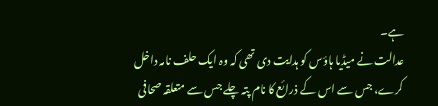ہے۔
عدالت نے میڈیا ہاؤس کو ہدایت دی تھی کہ وہ ایک حلف نامہ داخل کرے، جس سے اس کے ذرائع کا نام پتہ چلے جس سے متعلقہ صحافی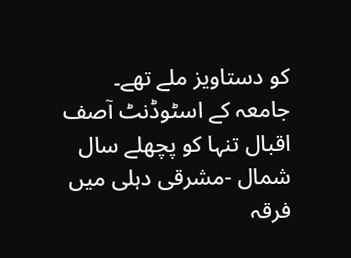کو دستاویز ملے تھے۔
جامعہ کے اسٹوڈنٹ آصف اقبال تنہا کو پچھلے سال شمال -مشرقی دہلی میں فرقہ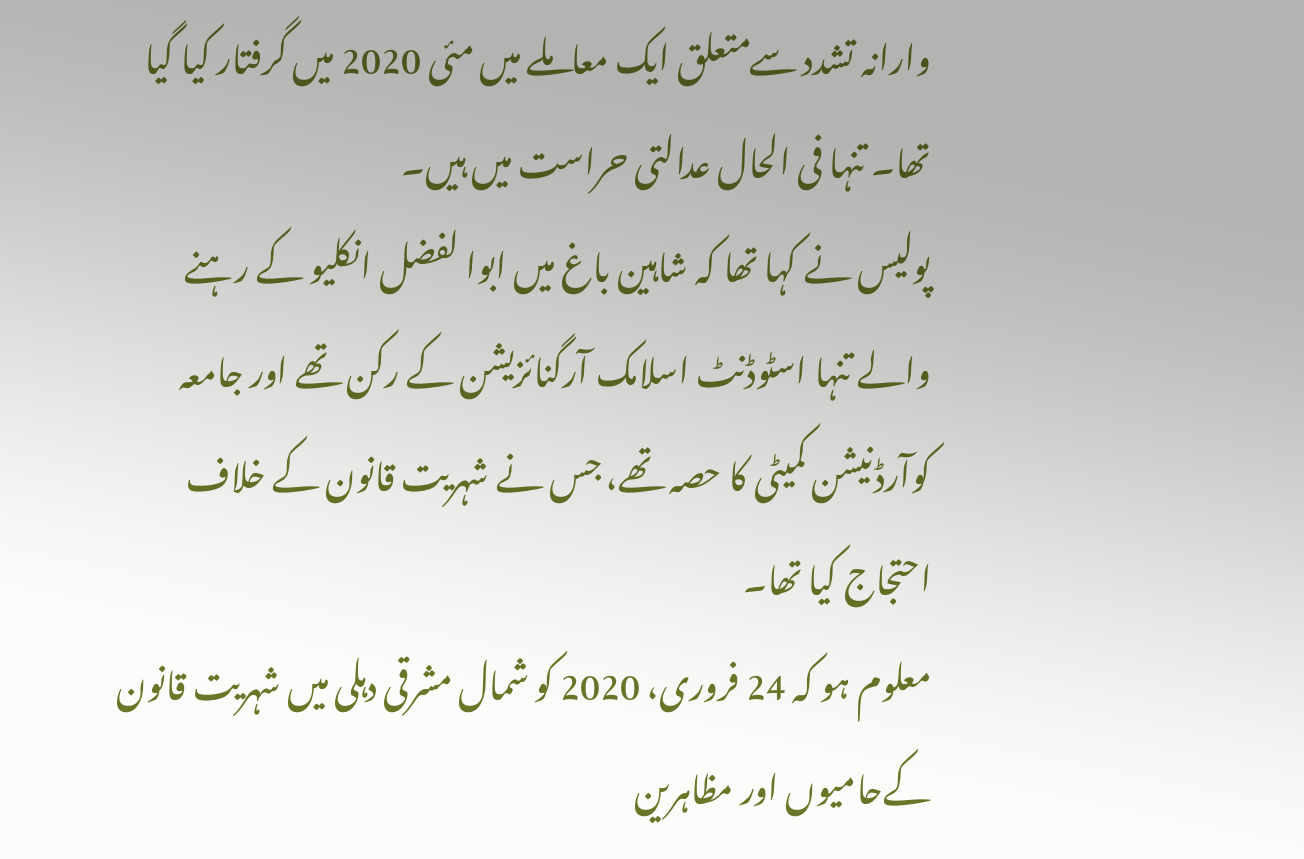وارانہ تشدد سےمتعلق ایک معاملے میں مئی 2020 میں گرفتار کیا گیا تھا۔ تنہا فی الحال عدالتی حراست میں ہیں۔
پولیس نے کہا تھا کہ شاہین باغ میں ابوا لفضل انکلیو کے رہنے والے تنہا اسٹوڈنٹ اسلامک آرگنائزیشن کے رکن تھے اور جامعہ کوآرڈنیشن کمیٹی کا حصہ تھے، جس نے شہریت قانون کے خلاف احتجاج کیا تھا۔
معلوم ہو کہ 24 فروری، 2020 کو شمال مشرقی دہلی میں شہریت قانون کےحامیوں اور مظاہرین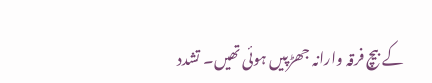کے بیچ فرقہ وارانہ جھڑپیں ہوئی تھیں۔ تشدد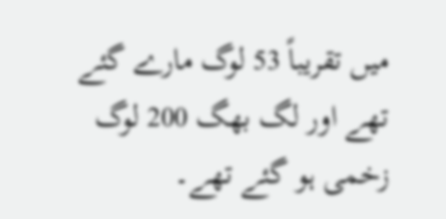میں تقریباً 53 لوگ مارے گئے تھے اور لگ بھگ 200 لوگ زخمی ہو گئے تھے۔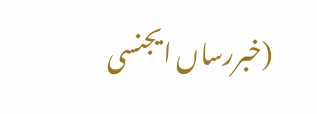(خبررساں ایجنسی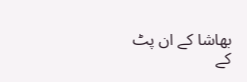بھاشا کے ان پٹ کے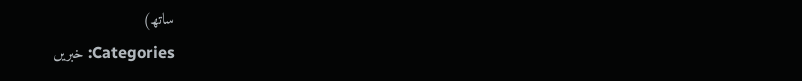ساتھ)
Categories: خبریں